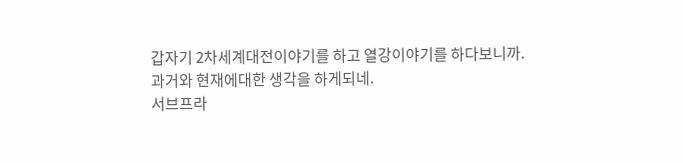갑자기 2차세계대전이야기를 하고 열강이야기를 하다보니까.
과거와 현재에대한 생각을 하게되네.
서브프라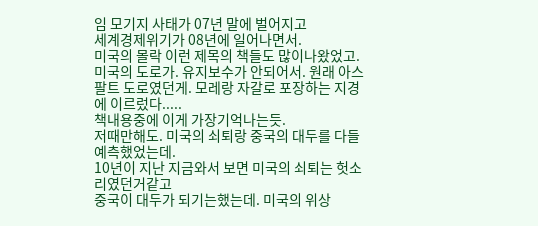임 모기지 사태가 07년 말에 벌어지고
세계경제위기가 08년에 일어나면서.
미국의 몰락 이런 제목의 책들도 많이나왔었고.
미국의 도로가. 유지보수가 안되어서. 원래 아스팔트 도로였던게. 모레랑 자갈로 포장하는 지경에 이르렀다.....
책내용중에 이게 가장기억나는듯.
저때만해도. 미국의 쇠퇴랑 중국의 대두를 다들 예측했었는데.
10년이 지난 지금와서 보면 미국의 쇠퇴는 헛소리였던거같고
중국이 대두가 되기는했는데. 미국의 위상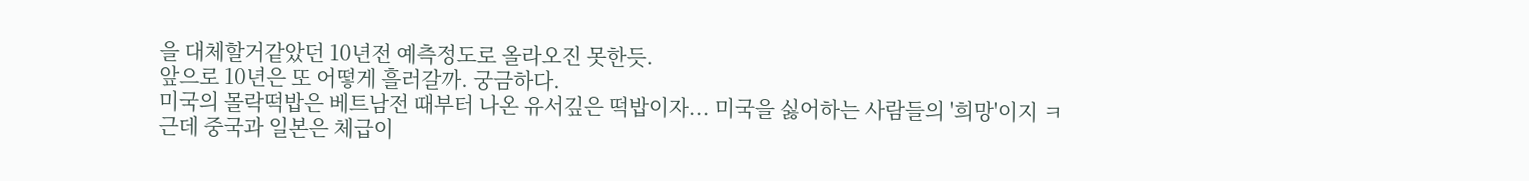을 대체할거같았던 10년전 예측정도로 올라오진 못한듯.
앞으로 10년은 또 어떻게 흘러갈까. 궁금하다.
미국의 몰락떡밥은 베트남전 때부터 나온 유서깊은 떡밥이자... 미국을 싫어하는 사람들의 '희망'이지 ㅋ
근데 중국과 일본은 체급이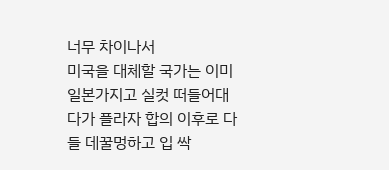너무 차이나서
미국을 대체할 국가는 이미 일본가지고 실컷 떠들어대다가 플라자 합의 이후로 다들 데꿀멍하고 입 싹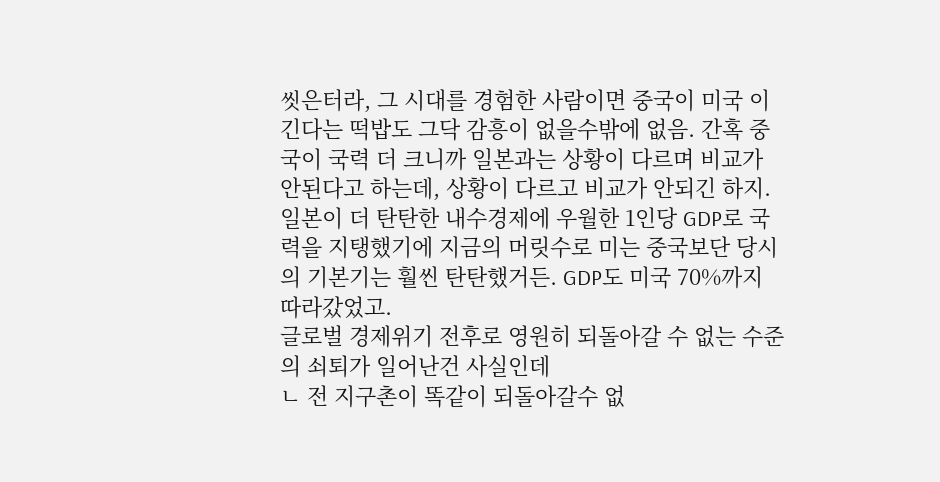씻은터라, 그 시대를 경험한 사람이면 중국이 미국 이긴다는 떡밥도 그닥 감흥이 없을수밖에 없음. 간혹 중국이 국력 더 크니까 일본과는 상황이 다르며 비교가 안된다고 하는데, 상황이 다르고 비교가 안되긴 하지. 일본이 더 탄탄한 내수경제에 우월한 1인당 GDP로 국력을 지탱했기에 지금의 머릿수로 미는 중국보단 당시의 기본기는 훨씬 탄탄했거든. GDP도 미국 70%까지 따라갔었고.
글로벌 경제위기 전후로 영원히 되돌아갈 수 없는 수준의 쇠퇴가 일어난건 사실인데
ㄴ 전 지구촌이 똑같이 되돌아갈수 없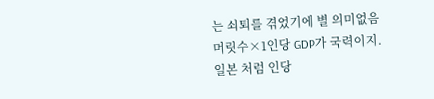는 쇠퇴를 겪었기에 별 의미없음
머릿수×1인당 GDP가 국력이지.
일본 처럼 인당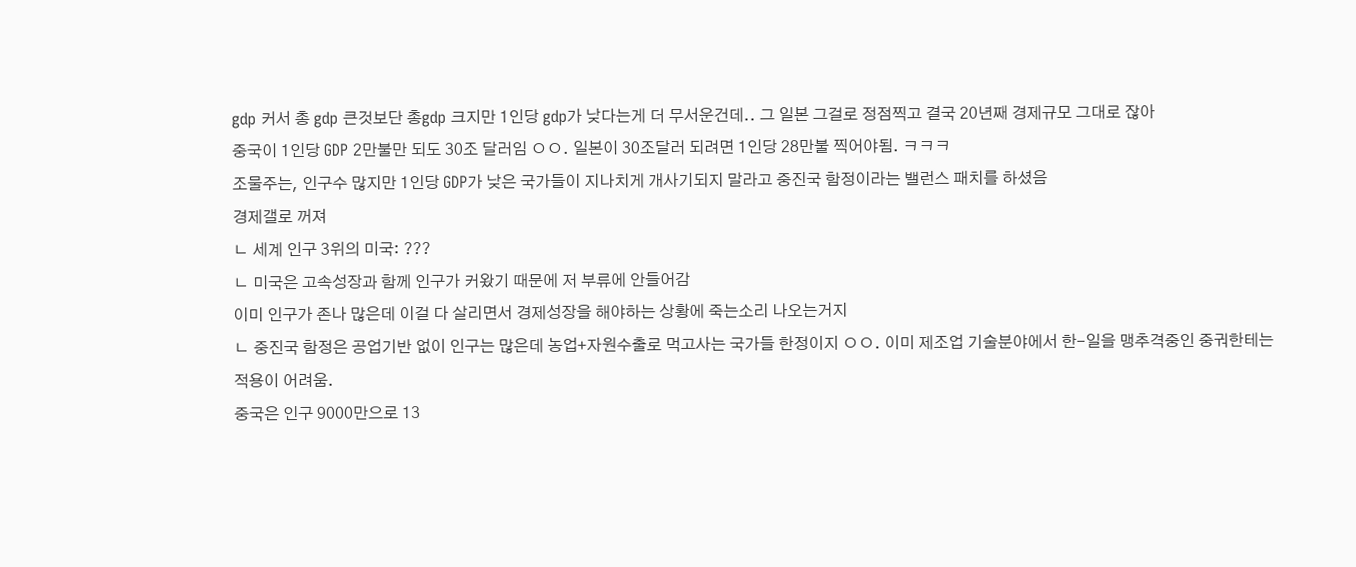gdp 커서 총 gdp 큰것보단 총gdp 크지만 1인당 gdp가 낮다는게 더 무서운건데.. 그 일본 그걸로 정점찍고 결국 20년째 경제규모 그대로 잖아
중국이 1인당 GDP 2만불만 되도 30조 달러임 ㅇㅇ. 일본이 30조달러 되려면 1인당 28만불 찍어야됨. ㅋㅋㅋ
조물주는, 인구수 많지만 1인당 GDP가 낮은 국가들이 지나치게 개사기되지 말라고 중진국 함정이라는 밸런스 패치를 하셨음
경제갤로 꺼져
ㄴ 세계 인구 3위의 미국: ???
ㄴ 미국은 고속성장과 함께 인구가 커왔기 때문에 저 부류에 안들어감
이미 인구가 존나 많은데 이걸 다 살리면서 경제성장을 해야하는 상황에 죽는소리 나오는거지
ㄴ 중진국 함정은 공업기반 없이 인구는 많은데 농업+자원수출로 먹고사는 국가들 한정이지 ㅇㅇ. 이미 제조업 기술분야에서 한-일을 맹추격중인 중궈한테는 적용이 어려움.
중국은 인구 9000만으로 13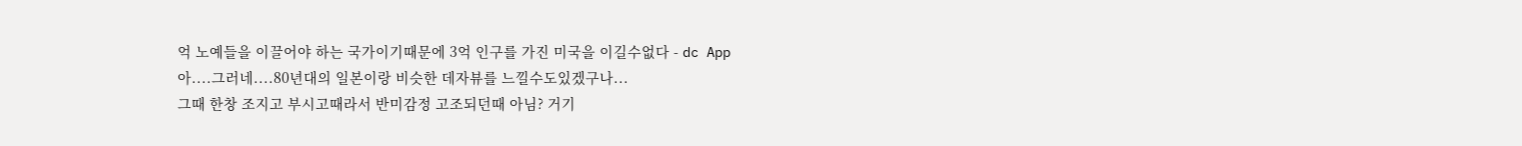억 노예들을 이끌어야 하는 국가이기때문에 3억 인구를 가진 미국을 이길수없다 - dc App
아....그러네....80년대의 일본이랑 비슷한 데자뷰를 느낄수도있겠구나...
그때 한창 조지고 부시고때라서 반미감정 고조되던때 아님? 거기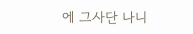에 그사단 나니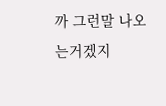까 그런말 나오는거겠지